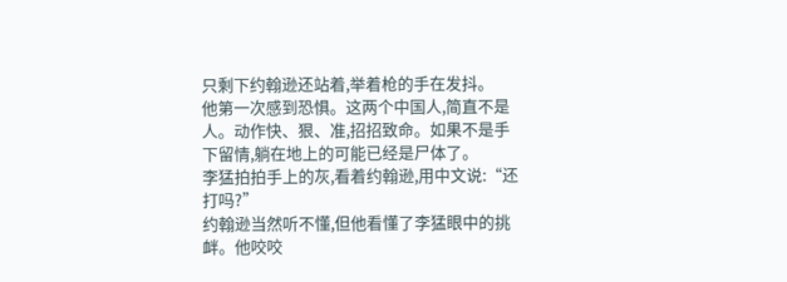只剩下约翰逊还站着,举着枪的手在发抖。
他第一次感到恐惧。这两个中国人,简直不是人。动作快、狠、准,招招致命。如果不是手下留情,躺在地上的可能已经是尸体了。
李猛拍拍手上的灰,看着约翰逊,用中文说:“还打吗?”
约翰逊当然听不懂,但他看懂了李猛眼中的挑衅。他咬咬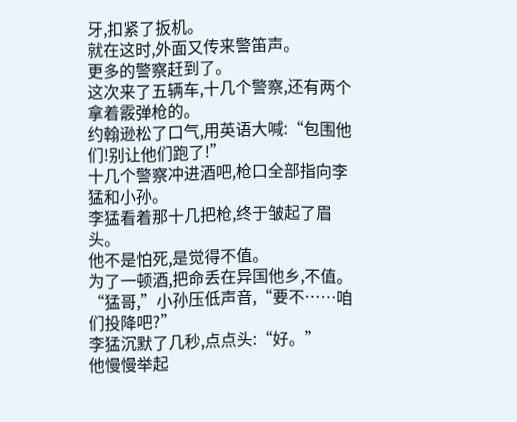牙,扣紧了扳机。
就在这时,外面又传来警笛声。
更多的警察赶到了。
这次来了五辆车,十几个警察,还有两个拿着霰弹枪的。
约翰逊松了口气,用英语大喊:“包围他们!别让他们跑了!”
十几个警察冲进酒吧,枪口全部指向李猛和小孙。
李猛看着那十几把枪,终于皱起了眉头。
他不是怕死,是觉得不值。
为了一顿酒,把命丢在异国他乡,不值。
“猛哥,”小孙压低声音,“要不……咱们投降吧?”
李猛沉默了几秒,点点头:“好。”
他慢慢举起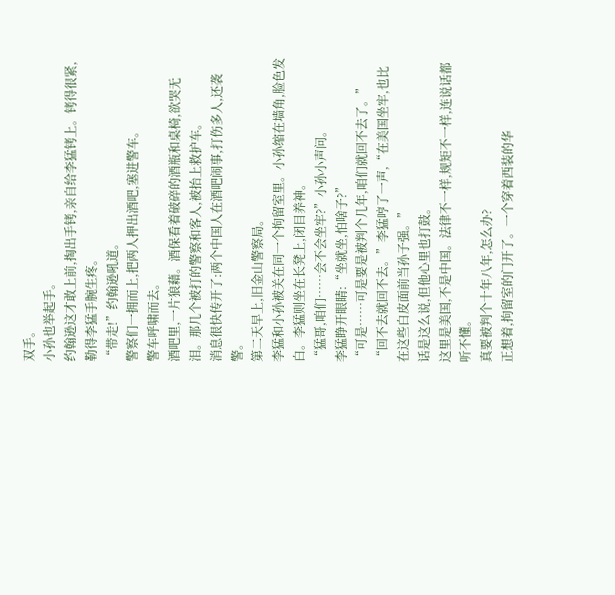双手。
小孙也举起手。
约翰逊这才敢上前,掏出手铐,亲自给李猛铐上。铐得很紧,勒得李猛手腕生疼。
“带走!”约翰逊吼道。
警察们一拥而上,把两人押出酒吧,塞进警车。
警车呼啸而去。
酒吧里,一片狼藉。酒保看着破碎的酒瓶和桌椅,欲哭无泪。那几个被打的警察和客人,被抬上救护车。
消息很快传开了:两个中国人在酒吧闹事,打伤多人,还袭警。
第二天早上,旧金山警察局。
李猛和小孙被关在同一个拘留室里。小孙缩在墙角,脸色发白。李猛则坐在长凳上,闭目养神。
“猛哥,咱们……会不会坐牢?”小孙小声问。
李猛睁开眼睛:“坐就坐,怕啥子?”
“可是……可是要是被判个几年,咱们就回不去了。”
“回不去就回不去。”李猛哼了一声,“在美国坐牢,也比在这些白皮面前当孙子强。”
话是这么说,但他心里也打鼓。
这里是美国,不是中国。法律不一样,规矩不一样,连说话都听不懂。
真要被判个十年八年,怎么办?
正想着,拘留室的门开了。一个穿着西装的华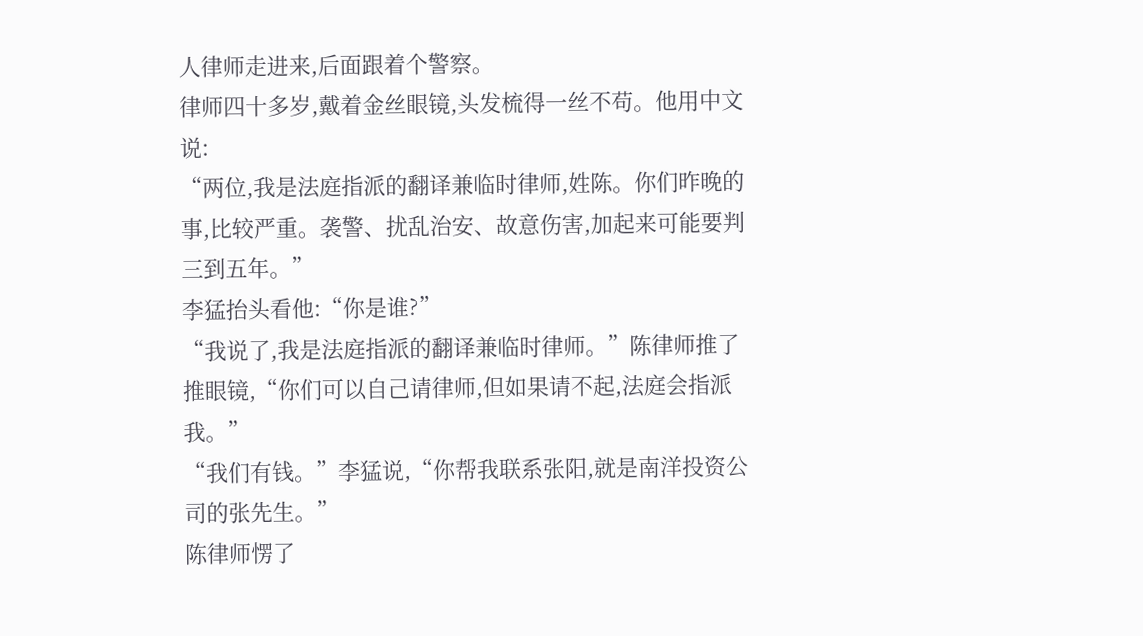人律师走进来,后面跟着个警察。
律师四十多岁,戴着金丝眼镜,头发梳得一丝不苟。他用中文说:
“两位,我是法庭指派的翻译兼临时律师,姓陈。你们昨晚的事,比较严重。袭警、扰乱治安、故意伤害,加起来可能要判三到五年。”
李猛抬头看他:“你是谁?”
“我说了,我是法庭指派的翻译兼临时律师。”陈律师推了推眼镜,“你们可以自己请律师,但如果请不起,法庭会指派我。”
“我们有钱。”李猛说,“你帮我联系张阳,就是南洋投资公司的张先生。”
陈律师愣了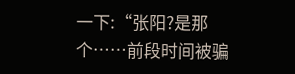一下:“张阳?是那个……前段时间被骗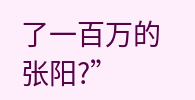了一百万的张阳?”